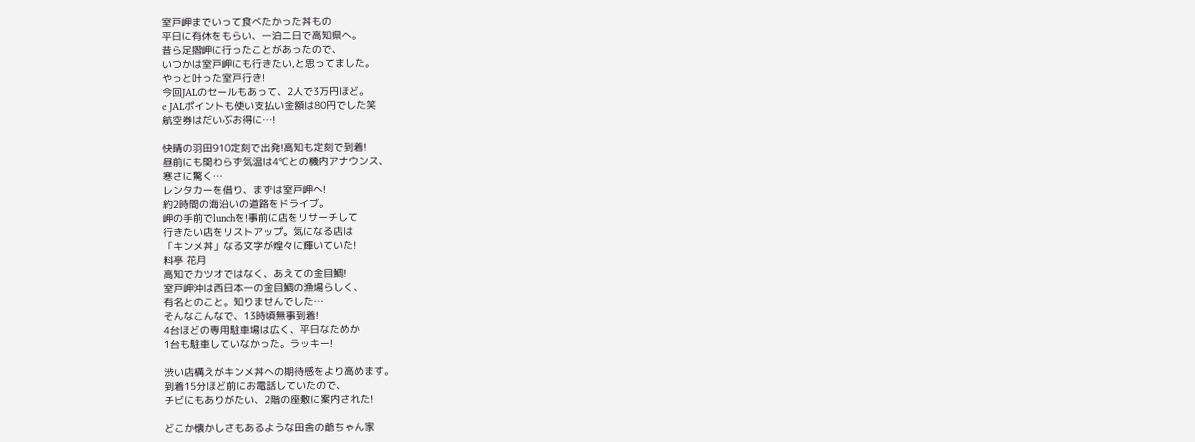室戸岬までいって食べたかった丼もの
平日に有休をもらい、一泊二日で高知県へ。
昔ら足摺岬に行ったことがあったので、
いつかは室戸岬にも行きたい,と思ってました。
やっと叶った室戸行き!
今回JALのセールもあって、2人で3万円ほど。
e JALポイントも使い支払い金額は80円でした笑
航空券はだいぶお得に…!

快晴の羽田910定刻で出発!高知も定刻で到着!
昼前にも関わらず気温は4℃との機内アナウンス、
寒さに驚く…
レンタカーを借り、まずは室戸岬へ!
約2時間の海沿いの道路をドライブ。
岬の手前でlunchを!事前に店をリサーチして
行きたい店をリストアップ。気になる店は
「キンメ丼」なる文字が煌々に輝いていた!
料亭 花月
高知でカツオではなく、あえての金目鯛!
室戸岬沖は西日本一の金目鯛の漁場らしく、
有名とのこと。知りませんでした…
そんなこんなで、13時頃無事到着!
4台ほどの専用駐車場は広く、平日なためか
1台も駐車していなかった。ラッキー!

渋い店構えがキンメ丼への期待感をより高めます。
到着15分ほど前にお電話していたので、
チビにもありがたい、2階の座敷に案内された!

どこか懐かしさもあるような田舎の爺ちゃん家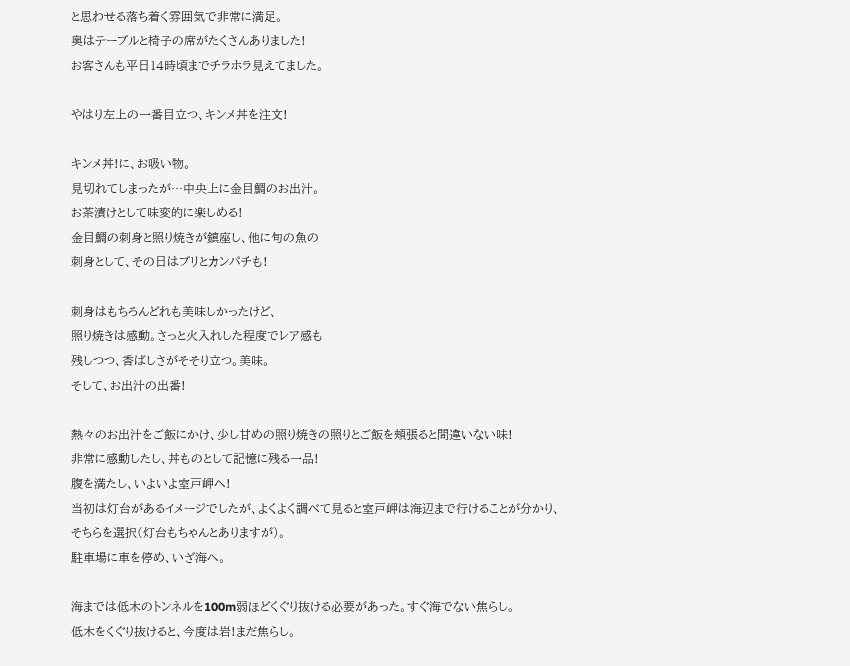と思わせる落ち着く雰囲気で非常に満足。
奥はテーブルと椅子の席がたくさんありました!
お客さんも平日14時頃までチラホラ見えてました。

やはり左上の一番目立つ、キンメ丼を注文!

キンメ丼!に、お吸い物。
見切れてしまったが…中央上に金目鯛のお出汁。
お茶漬けとして味変的に楽しめる!
金目鯛の刺身と照り焼きが鎮座し、他に旬の魚の
刺身として、その日はブリとカンパチも!

刺身はもちろんどれも美味しかったけど、
照り焼きは感動。さっと火入れした程度でレア感も
残しつつ、香ばしさがそそり立つ。美味。
そして、お出汁の出番!

熱々のお出汁をご飯にかけ、少し甘めの照り焼きの照りとご飯を頬張ると間違いない味!
非常に感動したし、丼ものとして記憶に残る一品!
腹を満たし、いよいよ室戸岬へ!
当初は灯台があるイメージでしたが、よくよく調べて見ると室戸岬は海辺まで行けることが分かり、
そちらを選択(灯台もちゃんとありますが)。
駐車場に車を停め、いざ海へ。

海までは低木のトンネルを100m弱ほどくぐり抜ける必要があった。すぐ海でない焦らし。
低木をくぐり抜けると、今度は岩!まだ焦らし。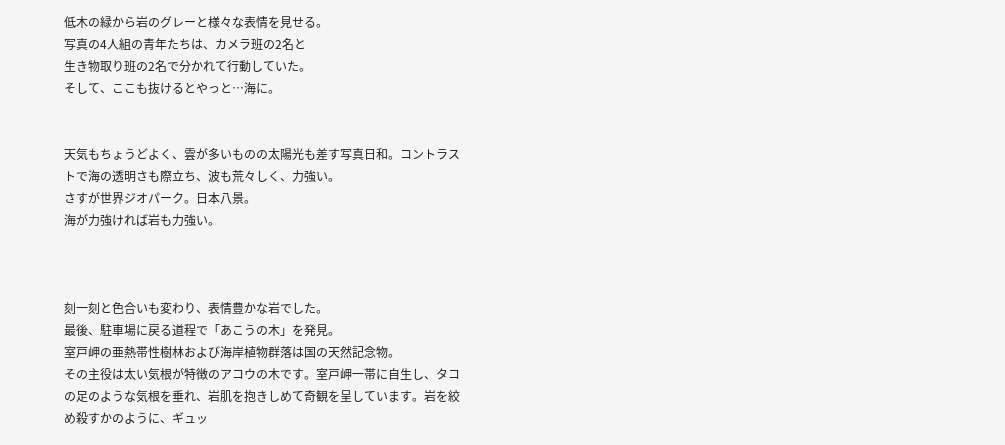低木の緑から岩のグレーと様々な表情を見せる。
写真の4人組の青年たちは、カメラ班の2名と
生き物取り班の2名で分かれて行動していた。
そして、ここも抜けるとやっと…海に。


天気もちょうどよく、雲が多いものの太陽光も差す写真日和。コントラストで海の透明さも際立ち、波も荒々しく、力強い。
さすが世界ジオパーク。日本八景。
海が力強ければ岩も力強い。



刻一刻と色合いも変わり、表情豊かな岩でした。
最後、駐車場に戻る道程で「あこうの木」を発見。
室戸岬の亜熱帯性樹林および海岸植物群落は国の天然記念物。
その主役は太い気根が特徴のアコウの木です。室戸岬一帯に自生し、タコの足のような気根を垂れ、岩肌を抱きしめて奇観を呈しています。岩を絞め殺すかのように、ギュッ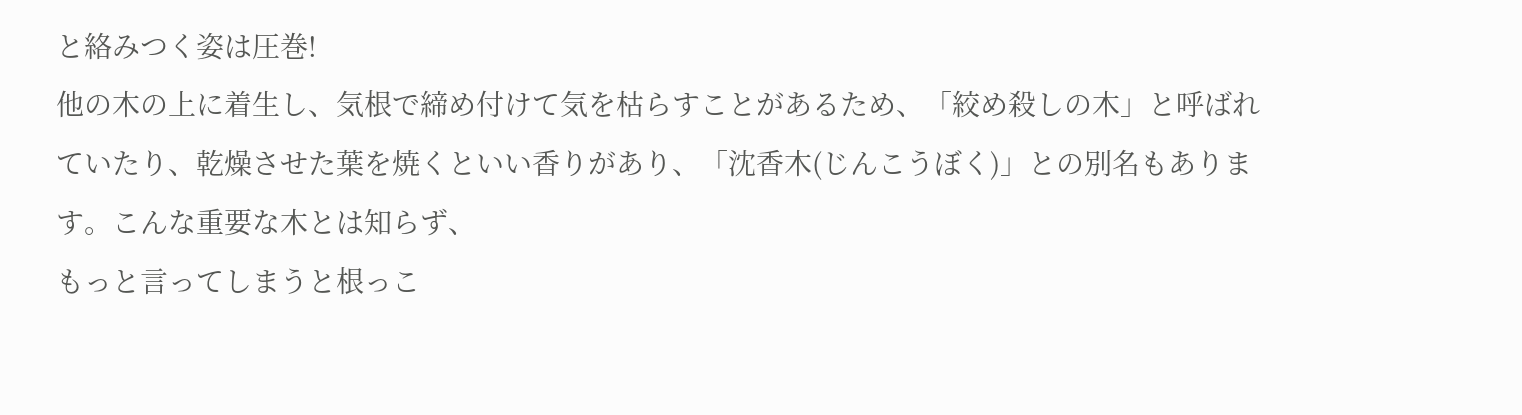と絡みつく姿は圧巻!
他の木の上に着生し、気根で締め付けて気を枯らすことがあるため、「絞め殺しの木」と呼ばれていたり、乾燥させた葉を焼くといい香りがあり、「沈香木(じんこうぼく)」との別名もあります。こんな重要な木とは知らず、
もっと言ってしまうと根っこ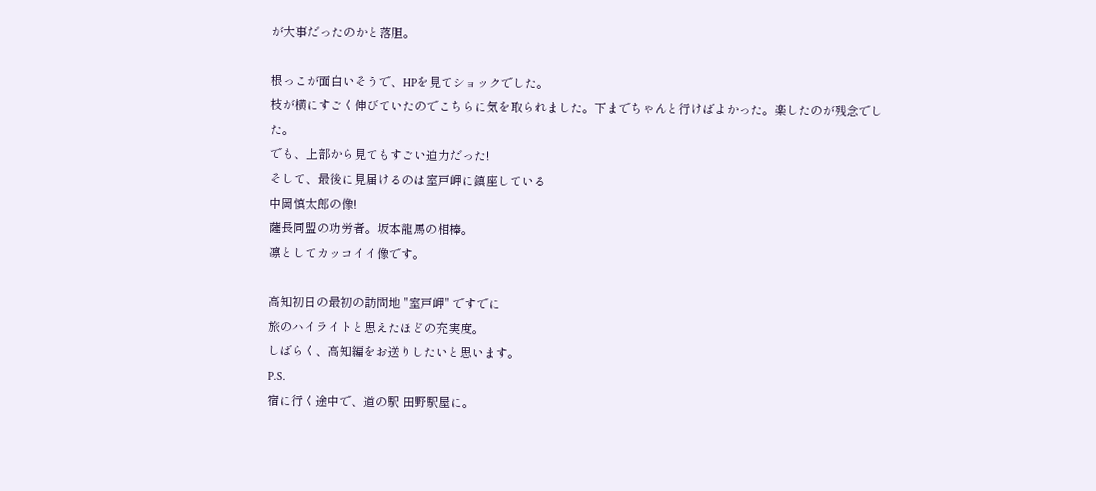が大事だったのかと落胆。

根っこが面白いそうで、HPを見てショックでした。
枝が横にすごく伸びていたのでこちらに気を取られました。下までちゃんと行けばよかった。楽したのが残念でした。
でも、上部から見てもすごい迫力だった!
そして、最後に見届けるのは室戸岬に鎮座している
中岡慎太郎の像!
薩長同盟の功労者。坂本龍馬の相棒。
凛としてカッコイイ像です。

高知初日の最初の訪問地 "室戸岬" ですでに
旅のハイライトと思えたほどの充実度。
しばらく、高知編をお送りしたいと思います。
P.S.
宿に行く途中で、道の駅 田野駅屋に。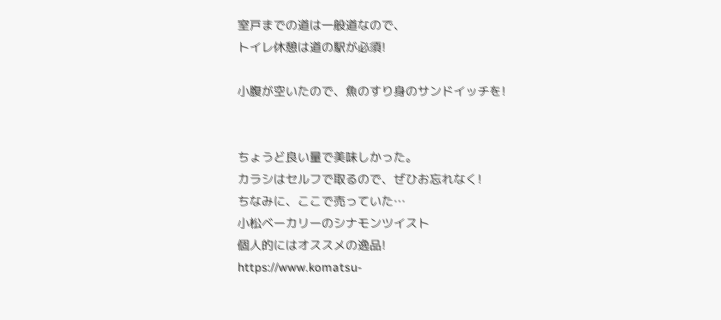室戸までの道は一般道なので、
トイレ休憩は道の駅が必須!

小腹が空いたので、魚のすり身のサンドイッチを!


ちょうど良い量で美味しかった。
カラシはセルフで取るので、ぜひお忘れなく!
ちなみに、ここで売っていた…
小松ベーカリーのシナモンツイスト
個人的にはオススメの逸品!
https://www.komatsu-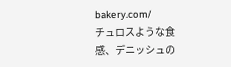bakery.com/
チュロスような食感、デニッシュの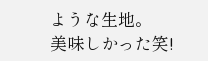ような生地。
美味しかった笑!